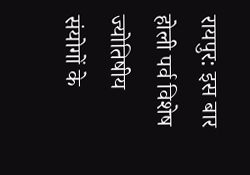रायपुर: इस बार होली पर्व विशेष ज्योतिषीय संयोगों के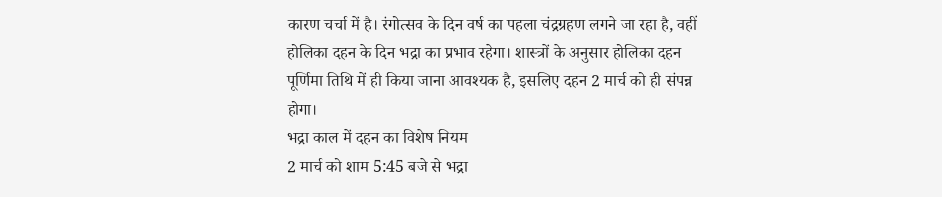कारण चर्चा में है। रंगोत्सव के दिन वर्ष का पहला चंद्रग्रहण लगने जा रहा है, वहीं होलिका दहन के दिन भद्रा का प्रभाव रहेगा। शास्त्रों के अनुसार होलिका दहन पूर्णिमा तिथि में ही किया जाना आवश्यक है, इसलिए दहन 2 मार्च को ही संपन्न होगा।
भद्रा काल में दहन का विशेष नियम
2 मार्च को शाम 5:45 बजे से भद्रा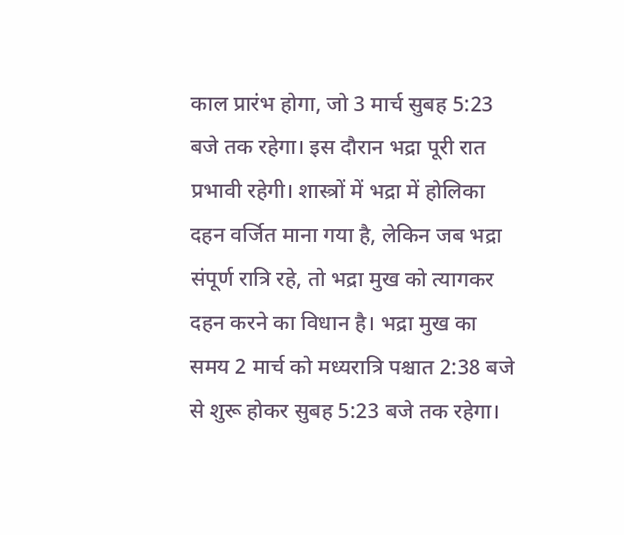काल प्रारंभ होगा, जो 3 मार्च सुबह 5:23 बजे तक रहेगा। इस दौरान भद्रा पूरी रात प्रभावी रहेगी। शास्त्रों में भद्रा में होलिका दहन वर्जित माना गया है, लेकिन जब भद्रा संपूर्ण रात्रि रहे, तो भद्रा मुख को त्यागकर दहन करने का विधान है। भद्रा मुख का समय 2 मार्च को मध्यरात्रि पश्चात 2:38 बजे से शुरू होकर सुबह 5:23 बजे तक रहेगा।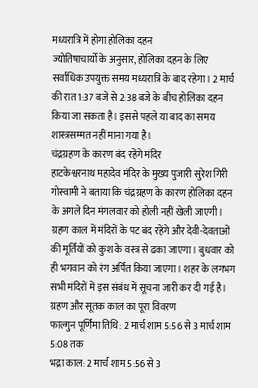मध्यरात्रि में होगा होलिका दहन
ज्योतिषाचार्यों के अनुसार, होलिका दहन के लिए सर्वाधिक उपयुक्त समय मध्यरात्रि के बाद रहेगा। 2 मार्च की रात 1:37 बजे से 2:38 बजे के बीच होलिका दहन किया जा सकता है। इससे पहले या बाद का समय शास्त्रसम्मत नहीं माना गया है।
चंद्रग्रहण के कारण बंद रहेंगे मंदिर
हाटकेश्वरनाथ महादेव मंदिर के मुख्य पुजारी सुरेश गिरी गोस्वामी ने बताया कि चंद्रग्रहण के कारण होलिका दहन के अगले दिन मंगलवार को होली नहीं खेली जाएगी। ग्रहण काल में मंदिरों के पट बंद रहेंगे और देवी-देवताओं की मूर्तियों को कुश के वस्त्र से ढका जाएगा। बुधवार को ही भगवान को रंग अर्पित किया जाएगा। शहर के लगभग सभी मंदिरों में इस संबंध में सूचना जारी कर दी गई है।
ग्रहण और सूतक काल का पूरा विवरण
फाल्गुन पूर्णिमा तिथि: 2 मार्च शाम 5:56 से 3 मार्च शाम 5:08 तक
भद्रा काल: 2 मार्च शाम 5:56 से 3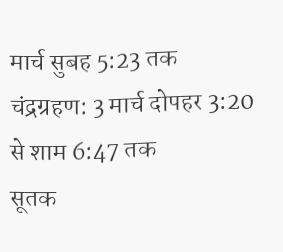मार्च सुबह 5:23 तक
चंद्रग्रहण: 3 मार्च दोपहर 3:20 से शाम 6:47 तक
सूतक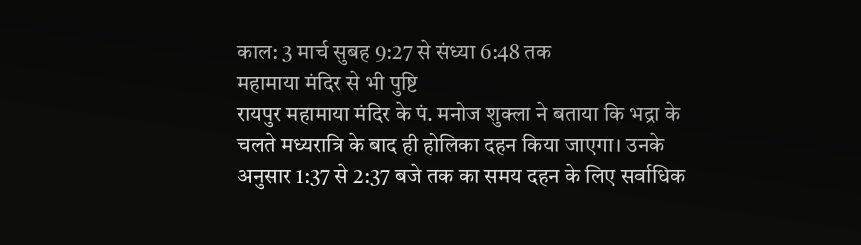काल: 3 मार्च सुबह 9:27 से संध्या 6:48 तक
महामाया मंदिर से भी पुष्टि
रायपुर महामाया मंदिर के पं. मनोज शुक्ला ने बताया कि भद्रा के चलते मध्यरात्रि के बाद ही होलिका दहन किया जाएगा। उनके अनुसार 1:37 से 2:37 बजे तक का समय दहन के लिए सर्वाधिक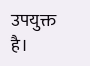उपयुक्त है।